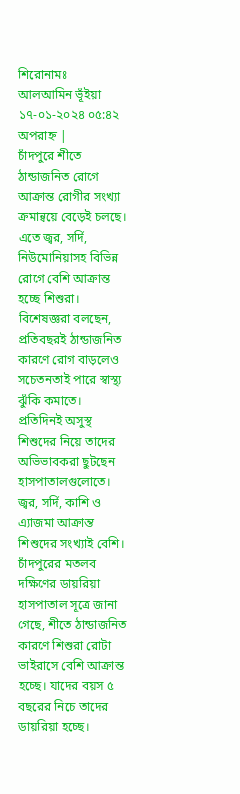শিরোনামঃ
আলআমিন ভূঁইয়া ১৭-০১-২০২৪ ০৫:৪২ অপরাহ্ন |
চাঁদপুরে শীতে ঠান্ডাজনিত রোগে আক্রান্ত রোগীর সংখ্যা ক্রমান্বয়ে বেড়েই চলছে। এতে জ্বর, সর্দি, নিউমোনিয়াসহ বিভিন্ন রোগে বেশি আক্রান্ত হচ্ছে শিশুরা। বিশেষজ্ঞরা বলছেন, প্রতিবছরই ঠান্ডাজনিত কারণে রোগ বাড়লেও সচেতনতাই পারে স্বাস্থ্য ঝুঁকি কমাতে।
প্রতিদিনই অসুস্থ শিশুদের নিয়ে তাদের অভিভাবকরা ছুটছেন হাসপাতালগুলোতে। জ্বর, সর্দি, কাশি ও এ্যাজমা আক্রান্ত শিশুদের সংখ্যাই বেশি।
চাঁদপুরের মতলব দক্ষিণের ডায়রিয়া হাসপাতাল সূত্রে জানা গেছে, শীতে ঠান্ডাজনিত কারণে শিশুরা রোটা ভাইরাসে বেশি আক্রান্ত হচ্ছে। যাদের বয়স ৫ বছরের নিচে তাদের ডায়রিয়া হচ্ছে।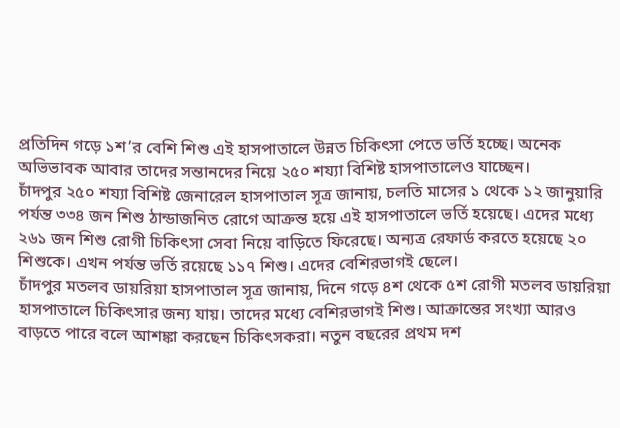প্রতিদিন গড়ে ১শ’র বেশি শিশু এই হাসপাতালে উন্নত চিকিৎসা পেতে ভর্তি হচ্ছে। অনেক অভিভাবক আবার তাদের সন্তানদের নিয়ে ২৫০ শয্যা বিশিষ্ট হাসপাতালেও যাচ্ছেন।
চাঁদপুর ২৫০ শয্যা বিশিষ্ট জেনারেল হাসপাতাল সূত্র জানায়, চলতি মাসের ১ থেকে ১২ জানুয়ারি পর্যন্ত ৩৩৪ জন শিশু ঠান্ডাজনিত রোগে আক্রন্ত হয়ে এই হাসপাতালে ভর্তি হয়েছে। এদের মধ্যে ২৬১ জন শিশু রোগী চিকিৎসা সেবা নিয়ে বাড়িতে ফিরেছে। অন্যত্র রেফার্ড করতে হয়েছে ২০ শিশুকে। এখন পর্যন্ত ভর্তি রয়েছে ১১৭ শিশু। এদের বেশিরভাগই ছেলে।
চাঁদপুর মতলব ডায়রিয়া হাসপাতাল সূত্র জানায়, দিনে গড়ে ৪শ থেকে ৫শ রোগী মতলব ডায়রিয়া হাসপাতালে চিকিৎসার জন্য যায়। তাদের মধ্যে বেশিরভাগই শিশু। আক্রান্তের সংখ্যা আরও বাড়তে পারে বলে আশঙ্কা করছেন চিকিৎসকরা। নতুন বছরের প্রথম দশ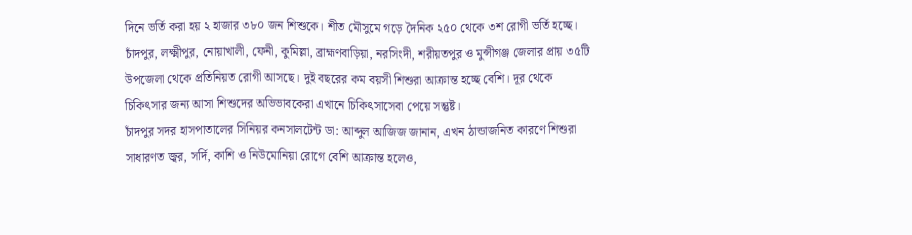দিনে ভর্তি করা হয় ২ হাজার ৩৮০ জন শিশুকে। শীত মৌসুমে গড়ে দৈনিক ২৫০ থেকে ৩শ রোগী ভর্তি হচ্ছে। চাঁদপুর, লক্ষ্মীপুর, নোয়াখালী, ফেনী, কুমিল্লা, ব্রাহ্মণবাড়িয়া, নরসিংদী, শরীয়তপুর ও মুন্সীগঞ্জ জেলার প্রায় ৩৫টি উপজেলা থেকে প্রতিনিয়ত রোগী আসছে। দুই বছরের কম বয়সী শিশুরা আক্রান্ত হচ্ছে বেশি। দূর থেকে চিকিৎসার জন্য আসা শিশুদের অভিভাবকেরা এখানে চিকিৎসাসেবা পেয়ে সন্তুষ্ট।
চাঁদপুর সদর হাসপাতালের সিনিয়র কনসালটেন্ট ডা: আব্দুল আজিজ জানান, এখন ঠান্ডাজনিত কারণে শিশুরা সাধারণত জ্বর, সর্দি, কাশি ও নিউমোনিয়া রোগে বেশি আক্রান্ত হলেও,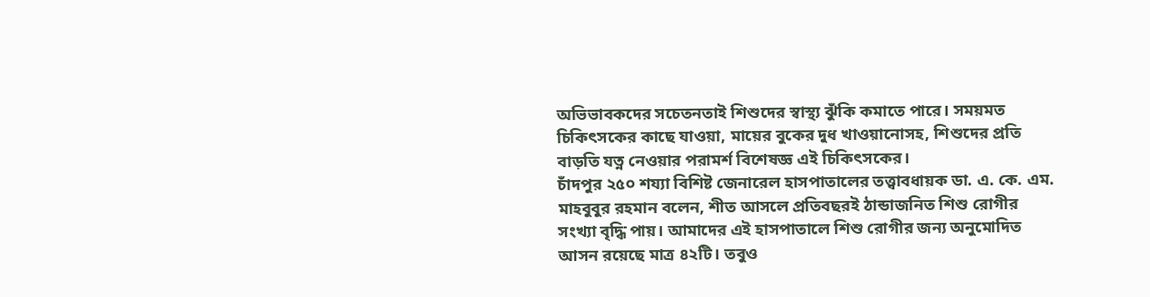অভিভাবকদের সচেতনতাই শিশুদের স্বাস্থ্য ঝুঁকি কমাতে পারে। সময়মত চিকিৎসকের কাছে যাওয়া, মায়ের বুকের দুধ খাওয়ানোসহ, শিশুদের প্রতি বাড়তি যত্ন নেওয়ার পরামর্শ বিশেষজ্ঞ এই চিকিৎসকের।
চাঁদপুর ২৫০ শয্যা বিশিষ্ট জেনারেল হাসপাতালের তত্ত্বাবধায়ক ডা. এ. কে. এম. মাহবুবুর রহমান বলেন, শীত আসলে প্রতিবছরই ঠান্ডাজনিত শিশু রোগীর সংখ্যা বৃদ্ধি পায়। আমাদের এই হাসপাতালে শিশু রোগীর জন্য অনুমোদিত আসন রয়েছে মাত্র ৪২টি। তবুও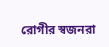রোগীর স্বজনরা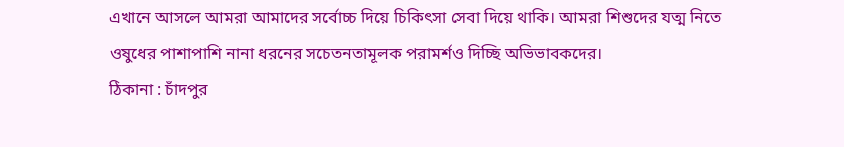এখানে আসলে আমরা আমাদের সর্বোচ্চ দিয়ে চিকিৎসা সেবা দিয়ে থাকি। আমরা শিশুদের যত্ম নিতে ওষুধের পাশাপাশি নানা ধরনের সচেতনতামূলক পরামর্শও দিচ্ছি অভিভাবকদের।
ঠিকানা : চাঁদপুর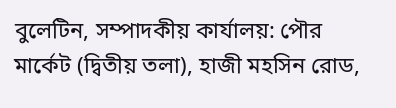বুলেটিন, সম্পাদকীয় কার্যালয়: পৌর মার্কেট (দ্বিতীয় তলা), হাজী মহসিন রোড,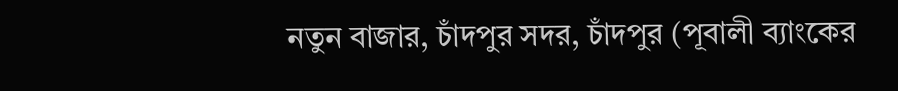নতুন বাজার, চাঁদপুর সদর, চাঁদপুর (পূবালী ব্যাংকের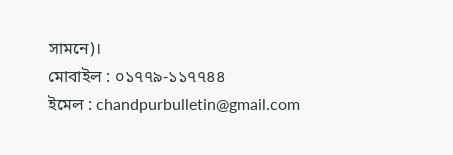সামনে)।
মোবাইল : ০১৭৭৯-১১৭৭৪৪
ইমেল : chandpurbulletin@gmail.com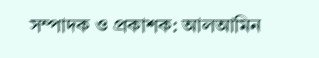সম্পাদক ও প্রকাশক: আলআমিন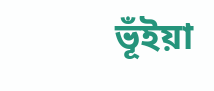ভূঁইয়া